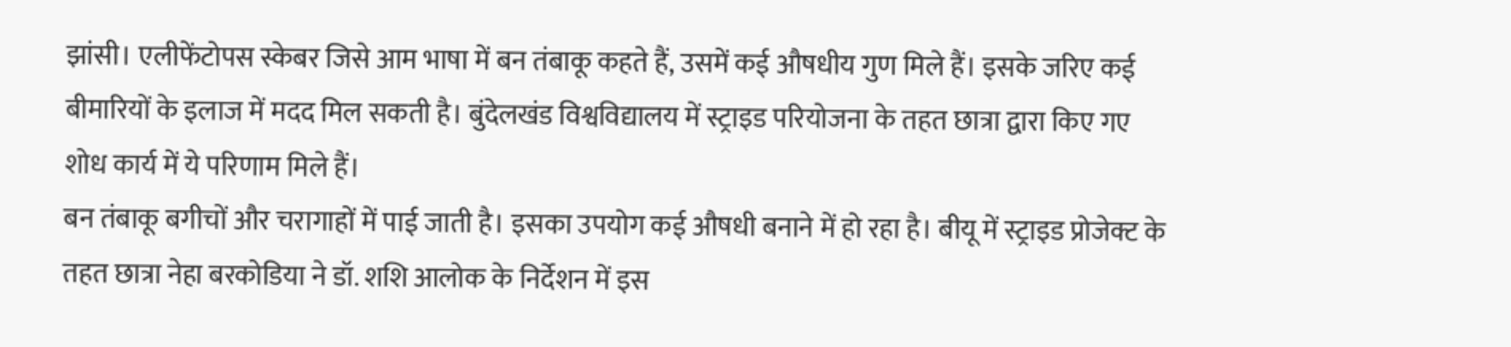झांसी। एलीफेंटोपस स्केबर जिसे आम भाषा में बन तंबाकू कहते हैं, उसमें कई औषधीय गुण मिले हैं। इसके जरिए कई बीमारियों के इलाज में मदद मिल सकती है। बुंदेलखंड विश्वविद्यालय में स्ट्राइड परियोजना के तहत छात्रा द्वारा किए गए शोध कार्य में ये परिणाम मिले हैं।
बन तंबाकू बगीचों और चरागाहों में पाई जाती है। इसका उपयोग कई औषधी बनाने में हो रहा है। बीयू में स्ट्राइड प्रोजेक्ट के तहत छात्रा नेहा बरकोडिया ने डॉ. शशि आलोक के निर्देशन में इस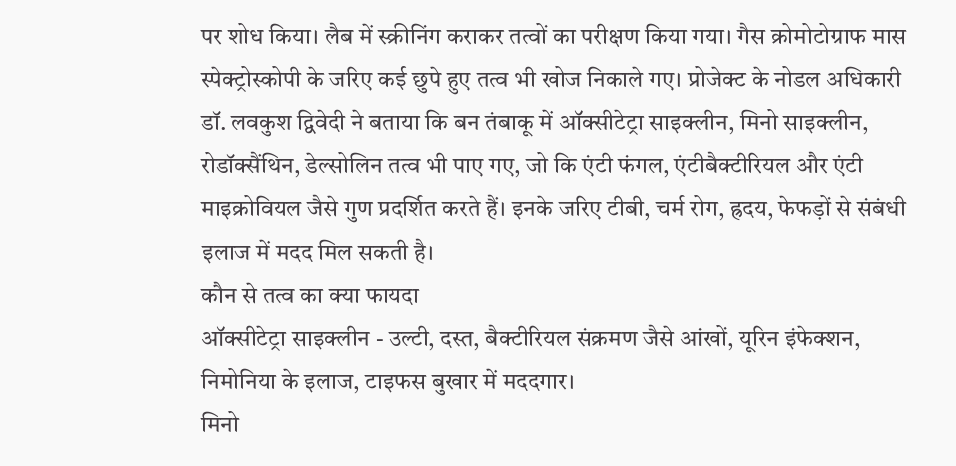पर शोध किया। लैब में स्क्रीनिंग कराकर तत्वों का परीक्षण किया गया। गैस क्रोमोटोग्राफ मास स्पेक्ट्रोस्कोपी के जरिए कई छुपे हुए तत्व भी खोज निकाले गए। प्रोजेक्ट के नोडल अधिकारी डॉ. लवकुश द्विवेदी ने बताया कि बन तंबाकू में ऑक्सीटेट्रा साइक्लीन, मिनो साइक्लीन, रोडॉक्सैंथिन, डेल्सोलिन तत्व भी पाए गए, जो कि एंटी फंगल, एंटीबैक्टीरियल और एंटी माइक्रोवियल जैसे गुण प्रदर्शित करते हैं। इनके जरिए टीबी, चर्म रोग, ह्रदय, फेफड़ों से संबंधी इलाज में मदद मिल सकती है।
कौन से तत्व का क्या फायदा
ऑक्सीटेट्रा साइक्लीन - उल्टी, दस्त, बैक्टीरियल संक्रमण जैसे आंखों, यूरिन इंफेक्शन, निमोनिया के इलाज, टाइफस बुखार में मददगार।
मिनो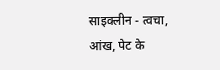साइक्लीन - त्वचा, आंख, पेट के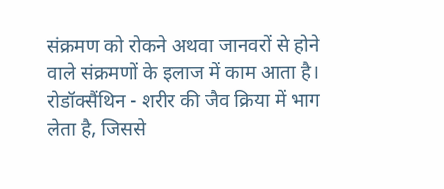संक्रमण को रोकने अथवा जानवरों से होने वाले संक्रमणों के इलाज में काम आता है।
रोडॉक्सैंथिन - शरीर की जैव क्रिया में भाग लेता है, जिससे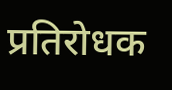प्रतिरोधक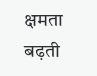क्षमता बढ़ती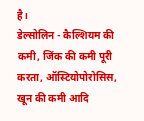है।
डेल्सोलिन - कैल्शियम की कमी, जिंक की कमी पूरी करता, ऑस्टियोपोरोसिस, खून की कमी आदि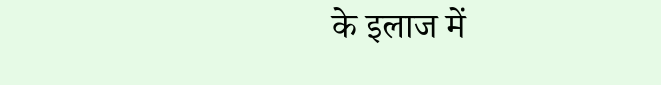के इलाज में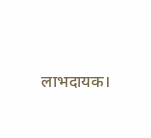लाभदायक।